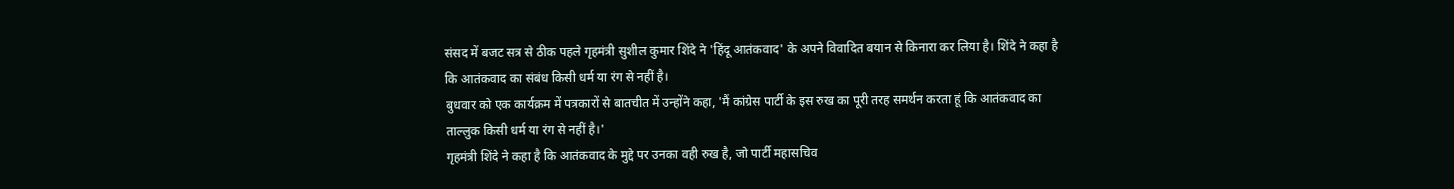संसद में बजट सत्र से ठीक पहले गृहमंत्री सुशील कुमार शिंदे ने 'हिंदू आतंकवाद' के अपने विवादित बयान से किनारा कर लिया है। शिंदे ने कहा है कि आतंकवाद का संबंध किसी धर्म या रंग से नहीं है।
बुधवार को एक कार्यक्रम में पत्रकारों से बातचीत में उन्होंने कहा, 'मैं कांग्रेस पार्टी के इस रुख का पूरी तरह समर्थन करता हूं कि आतंकवाद का ताल्लुक किसी धर्म या रंग से नहीं है।'
गृहमंत्री शिंदे ने कहा है कि आतंकवाद के मुद्दे पर उनका वही रुख है, जो पार्टी महासचिव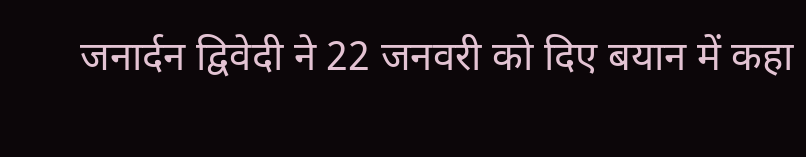जनार्दन द्विवेदी ने 22 जनवरी को दिए बयान में कहा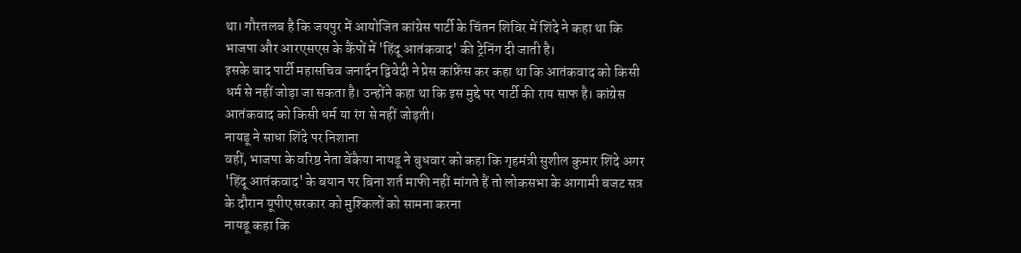था। गौरतलब है कि जयपुर में आयोजित कांग्रेस पार्टी के चिंतन शिविर में शिंदे ने कहा था कि भाजपा और आरएसएस के कैंपों में 'हिंदू आतंकवाद' की ट्रेनिंग दी जाती है।
इसके बाद पार्टी महासचिव जनार्दन द्विवेदी ने प्रेस कांफ्रेंस कर कहा था कि आतंकवाद को किसी धर्म से नहीं जोड़ा जा सकता है। उन्होंने कहा था कि इस मुद्दे पर पार्टी की राय साफ है। कांग्रेस आतंकवाद को किसी धर्म या रंग से नहीं जोड़ती।
नायडू ने साधा शिंदे पर निशाना
वहीं, भाजपा के वरिष्ठ नेता वेंकैया नायडू ने बुधवार को कहा कि गृहमंत्री सुशील कुमार शिंदे अगर 'हिंदू आतंकवाद' के बयान पर बिना शर्त माफी नहीं मांगते हैं तो लोकसभा के आगामी बजट सत्र के दौरान यूपीए सरकार को मुश्किलों को सामना करना
नायडू कहा कि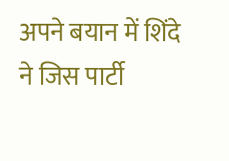अपने बयान में शिंदे ने जिस पार्टी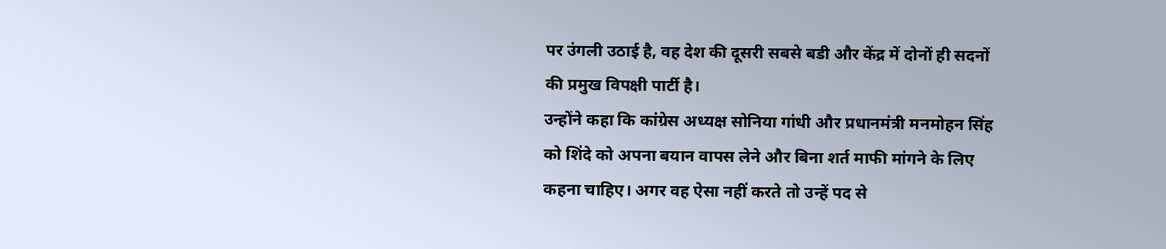पर उंगली उठाई है, वह देश की दूसरी सबसे बडी और केंद्र में दोनों ही सदनों की प्रमुख विपक्षी पार्टी है।
उन्होंने कहा कि कांग्रेस अध्यक्ष सोनिया गांधी और प्रधानमंत्री मनमोहन सिंह को शिंदे को अपना बयान वापस लेने और बिना शर्त माफी मांगने के लिए कहना चाहिए। अगर वह ऐसा नहीं करते तो उन्हें पद से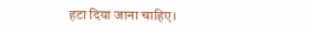हटा दिया जाना चाहिए।